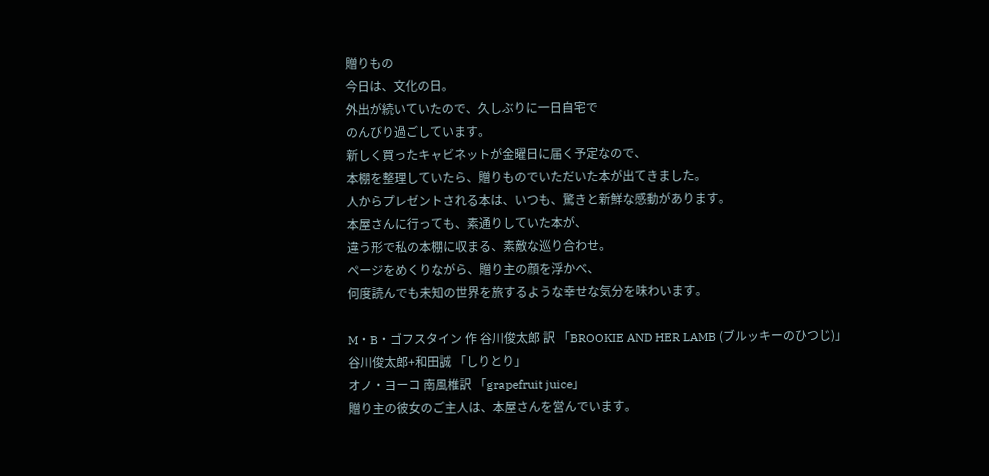贈りもの
今日は、文化の日。
外出が続いていたので、久しぶりに一日自宅で
のんびり過ごしています。
新しく買ったキャビネットが金曜日に届く予定なので、
本棚を整理していたら、贈りものでいただいた本が出てきました。
人からプレゼントされる本は、いつも、驚きと新鮮な感動があります。
本屋さんに行っても、素通りしていた本が、
違う形で私の本棚に収まる、素敵な巡り合わせ。
ページをめくりながら、贈り主の顔を浮かべ、
何度読んでも未知の世界を旅するような幸せな気分を味わいます。

M・B・ゴフスタイン 作 谷川俊太郎 訳 「BROOKIE AND HER LAMB (ブルッキーのひつじ)」
谷川俊太郎+和田誠 「しりとり」
オノ・ヨーコ 南風椎訳 「grapefruit juice」
贈り主の彼女のご主人は、本屋さんを営んでいます。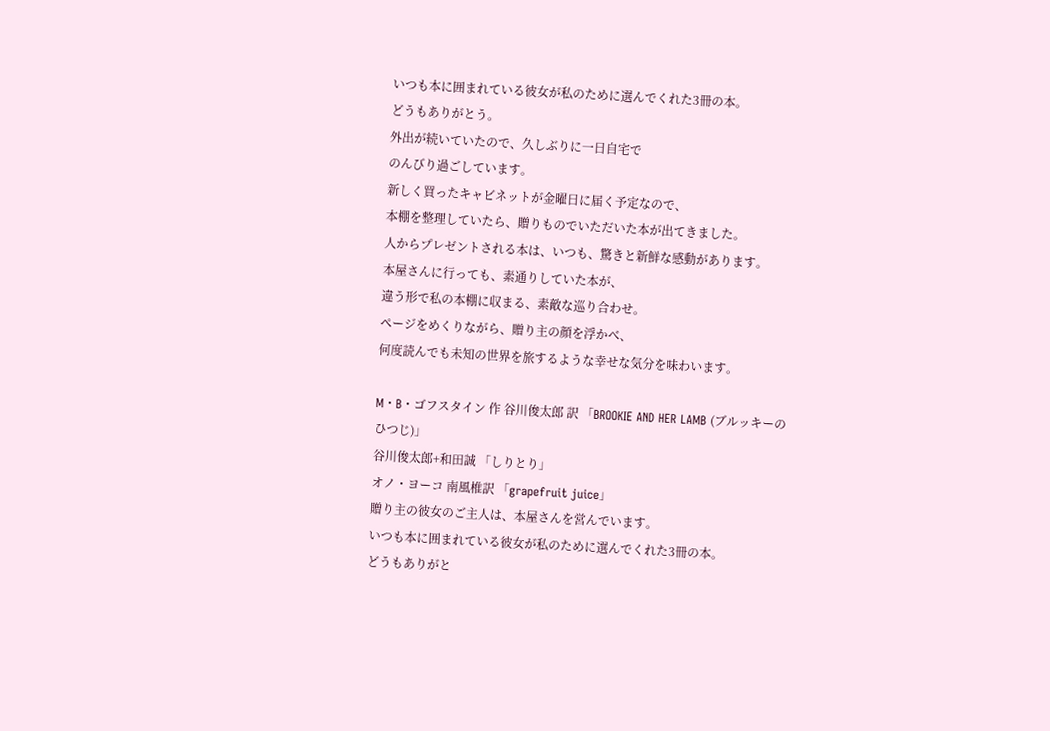いつも本に囲まれている彼女が私のために選んでくれた3冊の本。
どうもありがとう。
外出が続いていたので、久しぶりに一日自宅で
のんびり過ごしています。
新しく買ったキャビネットが金曜日に届く予定なので、
本棚を整理していたら、贈りものでいただいた本が出てきました。
人からプレゼントされる本は、いつも、驚きと新鮮な感動があります。
本屋さんに行っても、素通りしていた本が、
違う形で私の本棚に収まる、素敵な巡り合わせ。
ページをめくりながら、贈り主の顔を浮かべ、
何度読んでも未知の世界を旅するような幸せな気分を味わいます。

M・B・ゴフスタイン 作 谷川俊太郎 訳 「BROOKIE AND HER LAMB (ブルッキーのひつじ)」
谷川俊太郎+和田誠 「しりとり」
オノ・ヨーコ 南風椎訳 「grapefruit juice」
贈り主の彼女のご主人は、本屋さんを営んでいます。
いつも本に囲まれている彼女が私のために選んでくれた3冊の本。
どうもありがと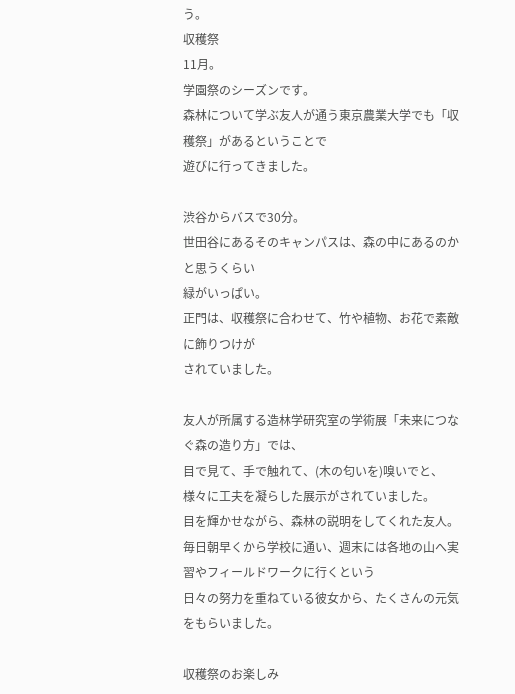う。
収穫祭
11月。
学園祭のシーズンです。
森林について学ぶ友人が通う東京農業大学でも「収穫祭」があるということで
遊びに行ってきました。

渋谷からバスで30分。
世田谷にあるそのキャンパスは、森の中にあるのかと思うくらい
緑がいっぱい。
正門は、収穫祭に合わせて、竹や植物、お花で素敵に飾りつけが
されていました。

友人が所属する造林学研究室の学術展「未来につなぐ森の造り方」では、
目で見て、手で触れて、(木の匂いを)嗅いでと、
様々に工夫を凝らした展示がされていました。
目を輝かせながら、森林の説明をしてくれた友人。
毎日朝早くから学校に通い、週末には各地の山へ実習やフィールドワークに行くという
日々の努力を重ねている彼女から、たくさんの元気をもらいました。

収穫祭のお楽しみ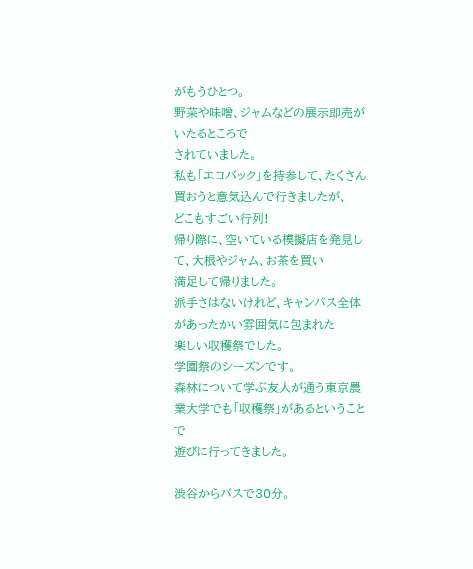がもうひとつ。
野菜や味噌、ジャムなどの展示即売がいたるところで
されていました。
私も「エコバック」を持参して、たくさん買おうと意気込んで行きましたが、
どこもすごい行列!
帰り際に、空いている模擬店を発見して、大根やジャム、お茶を買い
満足して帰りました。
派手さはないけれど、キャンパス全体があったかい雰囲気に包まれた
楽しい収穫祭でした。
学園祭のシーズンです。
森林について学ぶ友人が通う東京農業大学でも「収穫祭」があるということで
遊びに行ってきました。

渋谷からバスで30分。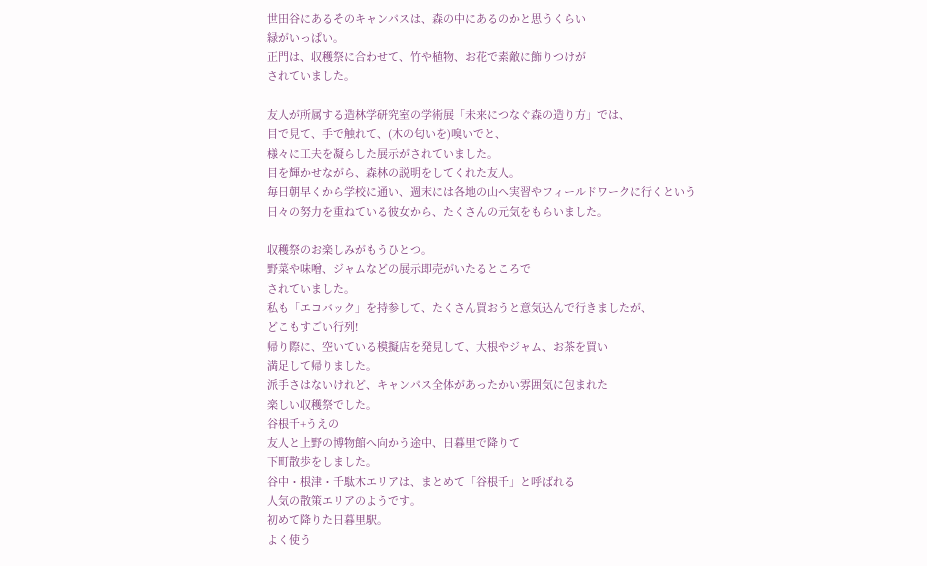世田谷にあるそのキャンパスは、森の中にあるのかと思うくらい
緑がいっぱい。
正門は、収穫祭に合わせて、竹や植物、お花で素敵に飾りつけが
されていました。

友人が所属する造林学研究室の学術展「未来につなぐ森の造り方」では、
目で見て、手で触れて、(木の匂いを)嗅いでと、
様々に工夫を凝らした展示がされていました。
目を輝かせながら、森林の説明をしてくれた友人。
毎日朝早くから学校に通い、週末には各地の山へ実習やフィールドワークに行くという
日々の努力を重ねている彼女から、たくさんの元気をもらいました。

収穫祭のお楽しみがもうひとつ。
野菜や味噌、ジャムなどの展示即売がいたるところで
されていました。
私も「エコバック」を持参して、たくさん買おうと意気込んで行きましたが、
どこもすごい行列!
帰り際に、空いている模擬店を発見して、大根やジャム、お茶を買い
満足して帰りました。
派手さはないけれど、キャンパス全体があったかい雰囲気に包まれた
楽しい収穫祭でした。
谷根千+うえの
友人と上野の博物館へ向かう途中、日暮里で降りて
下町散歩をしました。
谷中・根津・千駄木エリアは、まとめて「谷根千」と呼ばれる
人気の散策エリアのようです。
初めて降りた日暮里駅。
よく使う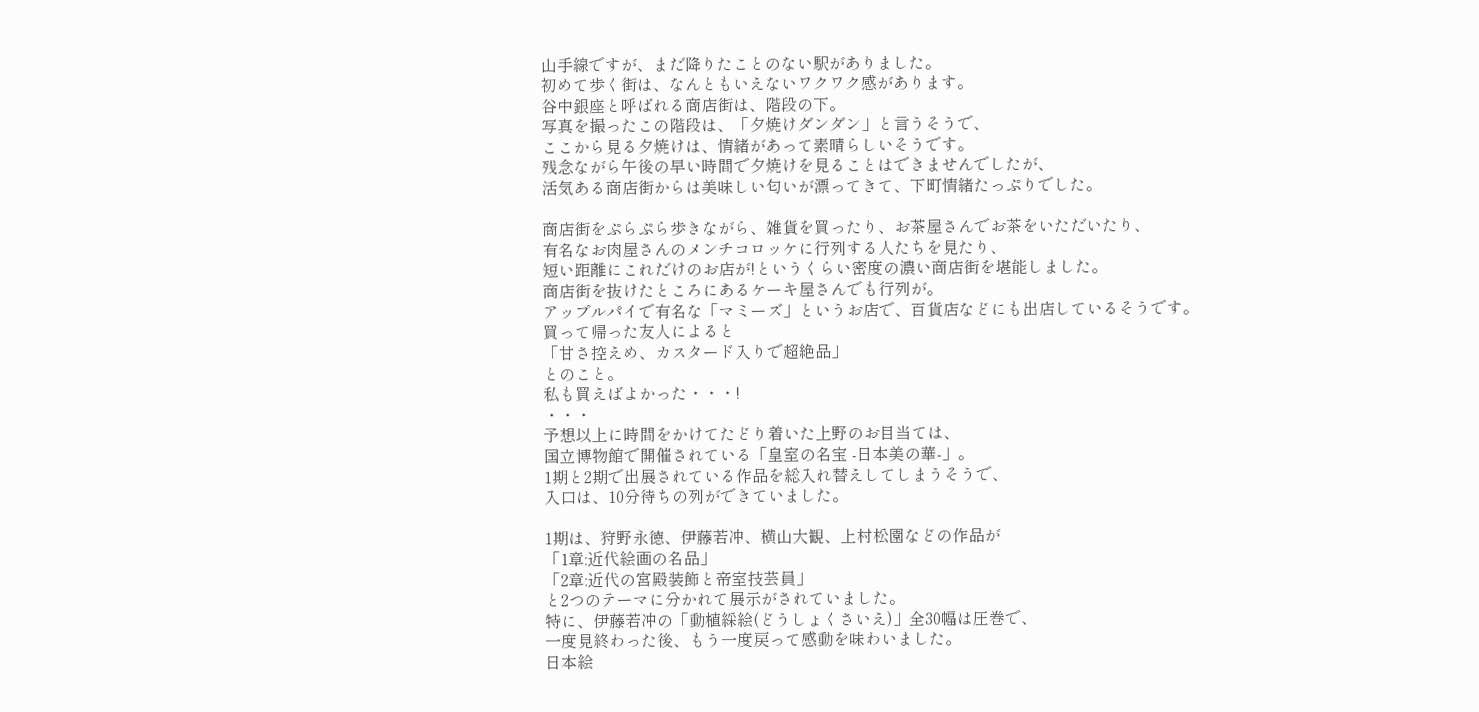山手線ですが、まだ降りたことのない駅がありました。
初めて歩く街は、なんともいえないワクワク感があります。
谷中銀座と呼ばれる商店街は、階段の下。
写真を撮ったこの階段は、「夕焼けダンダン」と言うそうで、
ここから見る夕焼けは、情緒があって素晴らしいそうです。
残念ながら午後の早い時間で夕焼けを見ることはできませんでしたが、
活気ある商店街からは美味しい匂いが漂ってきて、下町情緒たっぷりでした。

商店街をぷらぷら歩きながら、雑貨を買ったり、お茶屋さんでお茶をいただいたり、
有名なお肉屋さんのメンチコロッケに行列する人たちを見たり、
短い距離にこれだけのお店が!というくらい密度の濃い商店街を堪能しました。
商店街を抜けたところにあるケーキ屋さんでも行列が。
アップルパイで有名な「マミーズ」というお店で、百貨店などにも出店しているそうです。
買って帰った友人によると
「甘さ控えめ、カスタード入りで超絶品」
とのこと。
私も買えばよかった・・・!
・・・
予想以上に時間をかけてたどり着いた上野のお目当ては、
国立博物館で開催されている「皇室の名宝 -日本美の華-」。
1期と2期で出展されている作品を総入れ替えしてしまうそうで、
入口は、10分待ちの列ができていました。

1期は、狩野永徳、伊藤若冲、横山大観、上村松園などの作品が
「1章:近代絵画の名品」
「2章:近代の宮殿装飾と帝室技芸員」
と2つのテーマに分かれて展示がされていました。
特に、伊藤若冲の「動植綵絵(どうしょくさいえ)」全30幅は圧巻で、
一度見終わった後、もう一度戻って感動を味わいました。
日本絵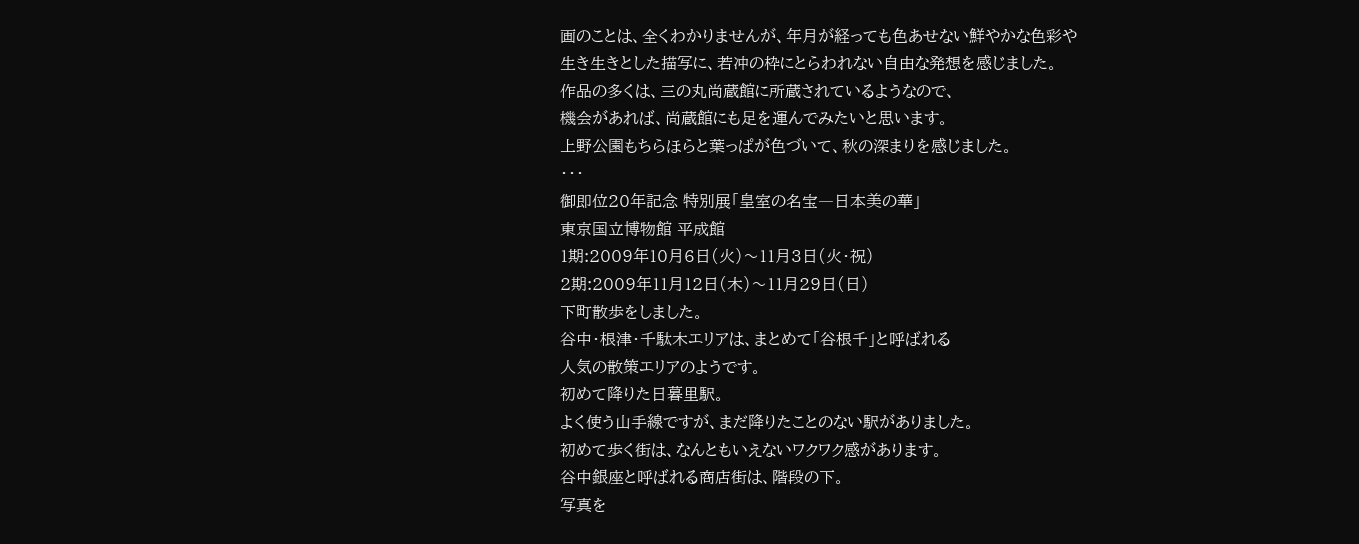画のことは、全くわかりませんが、年月が経っても色あせない鮮やかな色彩や
生き生きとした描写に、若冲の枠にとらわれない自由な発想を感じました。
作品の多くは、三の丸尚蔵館に所蔵されているようなので、
機会があれば、尚蔵館にも足を運んでみたいと思います。
上野公園もちらほらと葉っぱが色づいて、秋の深まりを感じました。
・・・
御即位20年記念 特別展「皇室の名宝―日本美の華」
東京国立博物館 平成館
1期:2009年10月6日(火)〜11月3日(火・祝)
2期:2009年11月12日(木)〜11月29日(日)
下町散歩をしました。
谷中・根津・千駄木エリアは、まとめて「谷根千」と呼ばれる
人気の散策エリアのようです。
初めて降りた日暮里駅。
よく使う山手線ですが、まだ降りたことのない駅がありました。
初めて歩く街は、なんともいえないワクワク感があります。
谷中銀座と呼ばれる商店街は、階段の下。
写真を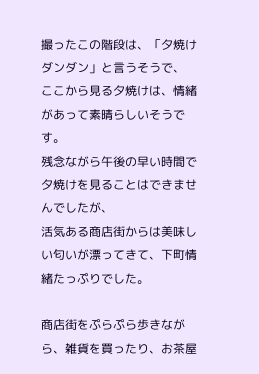撮ったこの階段は、「夕焼けダンダン」と言うそうで、
ここから見る夕焼けは、情緒があって素晴らしいそうです。
残念ながら午後の早い時間で夕焼けを見ることはできませんでしたが、
活気ある商店街からは美味しい匂いが漂ってきて、下町情緒たっぷりでした。

商店街をぷらぷら歩きながら、雑貨を買ったり、お茶屋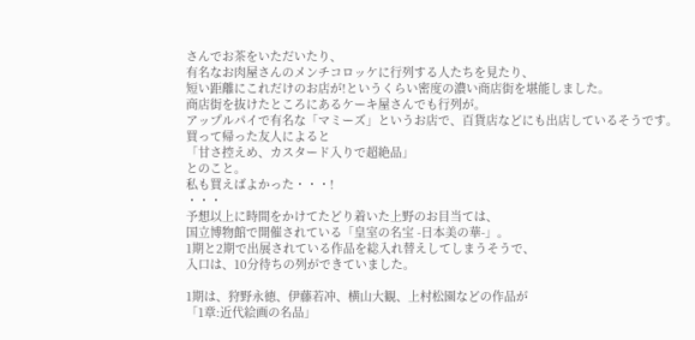さんでお茶をいただいたり、
有名なお肉屋さんのメンチコロッケに行列する人たちを見たり、
短い距離にこれだけのお店が!というくらい密度の濃い商店街を堪能しました。
商店街を抜けたところにあるケーキ屋さんでも行列が。
アップルパイで有名な「マミーズ」というお店で、百貨店などにも出店しているそうです。
買って帰った友人によると
「甘さ控えめ、カスタード入りで超絶品」
とのこと。
私も買えばよかった・・・!
・・・
予想以上に時間をかけてたどり着いた上野のお目当ては、
国立博物館で開催されている「皇室の名宝 -日本美の華-」。
1期と2期で出展されている作品を総入れ替えしてしまうそうで、
入口は、10分待ちの列ができていました。

1期は、狩野永徳、伊藤若冲、横山大観、上村松園などの作品が
「1章:近代絵画の名品」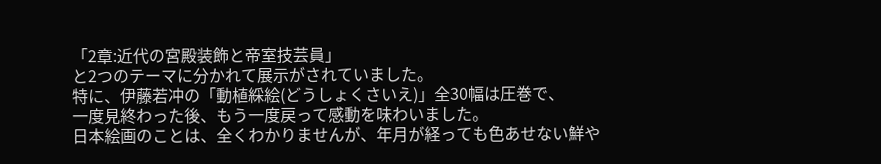「2章:近代の宮殿装飾と帝室技芸員」
と2つのテーマに分かれて展示がされていました。
特に、伊藤若冲の「動植綵絵(どうしょくさいえ)」全30幅は圧巻で、
一度見終わった後、もう一度戻って感動を味わいました。
日本絵画のことは、全くわかりませんが、年月が経っても色あせない鮮や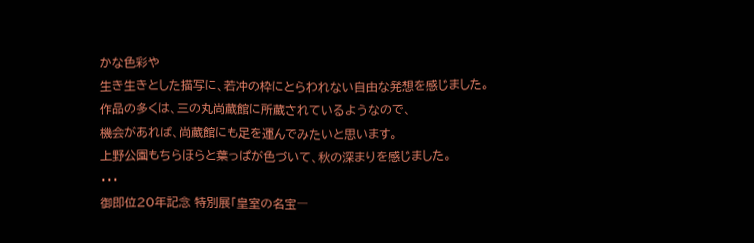かな色彩や
生き生きとした描写に、若冲の枠にとらわれない自由な発想を感じました。
作品の多くは、三の丸尚蔵館に所蔵されているようなので、
機会があれば、尚蔵館にも足を運んでみたいと思います。
上野公園もちらほらと葉っぱが色づいて、秋の深まりを感じました。
・・・
御即位20年記念 特別展「皇室の名宝―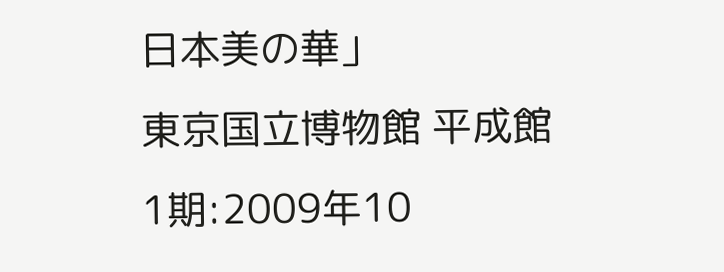日本美の華」
東京国立博物館 平成館
1期:2009年10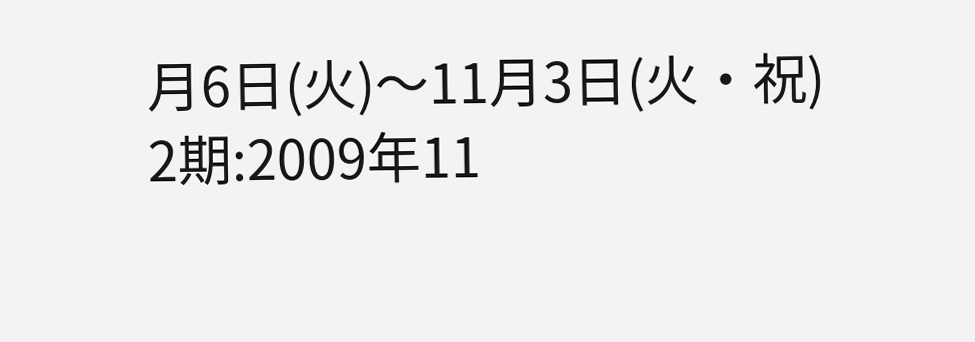月6日(火)〜11月3日(火・祝)
2期:2009年11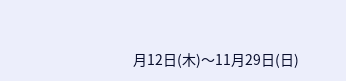月12日(木)〜11月29日(日)